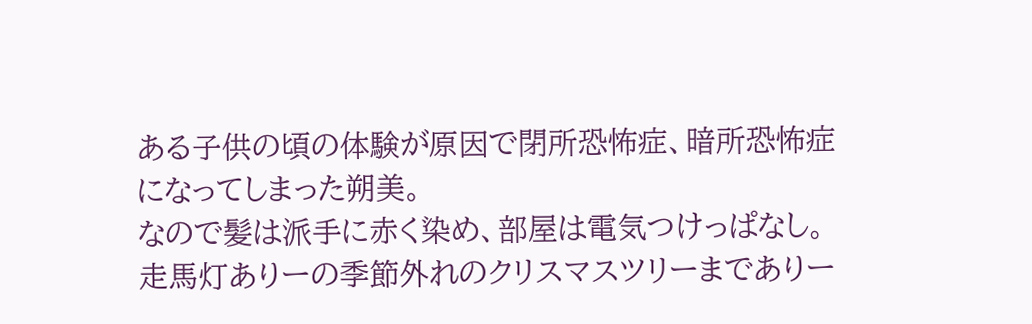ある子供の頃の体験が原因で閉所恐怖症、暗所恐怖症になってしまった朔美。
なので髪は派手に赤く染め、部屋は電気つけっぱなし。
走馬灯ありーの季節外れのクリスマスツリーまでありー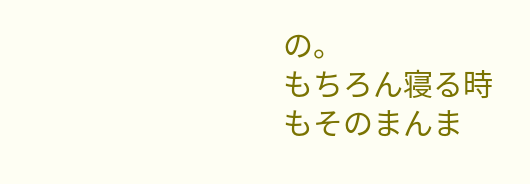の。
もちろん寝る時もそのまんま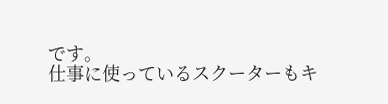です。
仕事に使っているスクーターもキ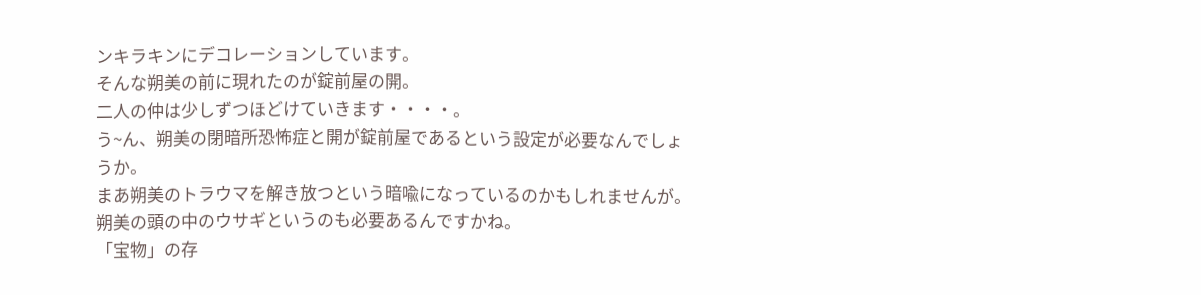ンキラキンにデコレーションしています。
そんな朔美の前に現れたのが錠前屋の開。
二人の仲は少しずつほどけていきます・・・・。
う~ん、朔美の閉暗所恐怖症と開が錠前屋であるという設定が必要なんでしょうか。
まあ朔美のトラウマを解き放つという暗喩になっているのかもしれませんが。
朔美の頭の中のウサギというのも必要あるんですかね。
「宝物」の存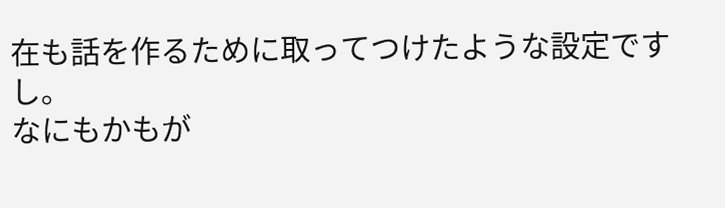在も話を作るために取ってつけたような設定ですし。
なにもかもが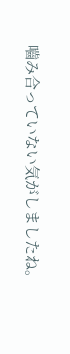嚙み合っていない気がしましたね。